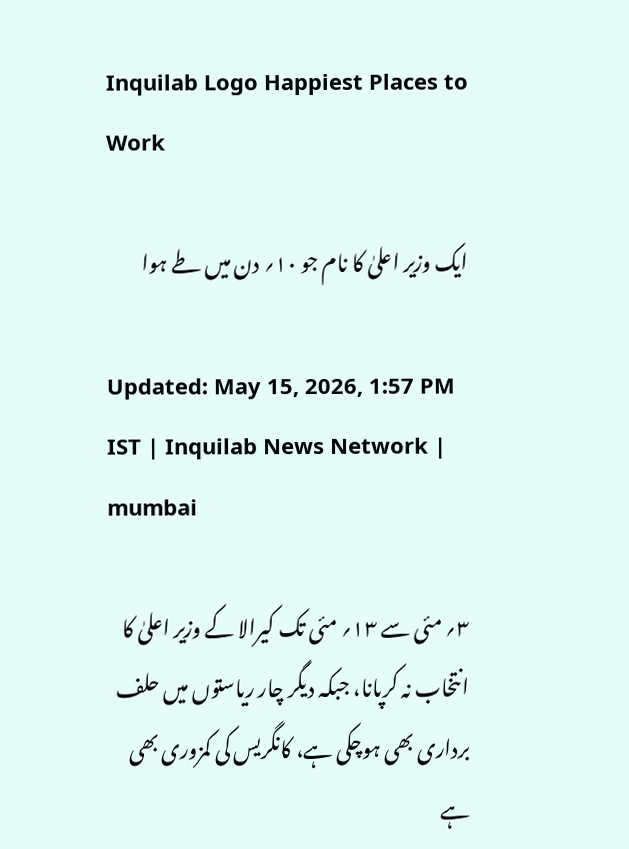Inquilab Logo Happiest Places to Work

ایک وزیر اعلیٰ کا نام جو ۱۰؍ دن میں طے ہوا

Updated: May 15, 2026, 1:57 PM IST | Inquilab News Network | mumbai

۳؍ مئی سے ۱۳؍ مئی تک کیرالا کے وزیر اعلیٰ کا انتخاب نہ کرپانا، جبکہ دیگر چار ریاستوں میں حلف برداری بھی ہوچکی ہے، کانگریس کی کمزوری بھی ہے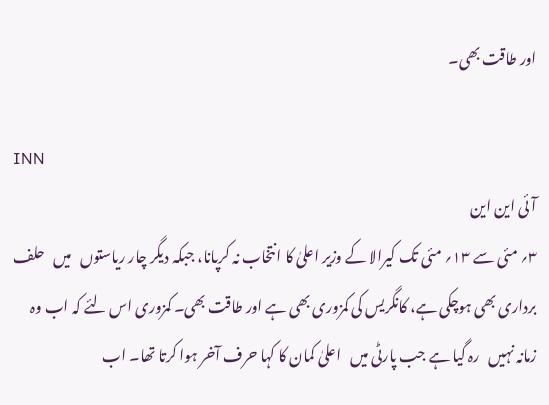اور طاقت بھی۔

INN
آئی این این
۳؍ مئی سے ۱۳؍ مئی تک کیرالا کے وزیر اعلیٰ کا انتخاب نہ کرپانا، جبکہ دیگر چار ریاستوں   میں   حلف برداری بھی ہوچکی ہے، کانگریس کی کمزوری بھی ہے اور طاقت بھی۔ کمزوری اس لئے کہ اب وہ زمانہ نہیں   رہ گیا ہے جب پارٹی میں   اعلیٰ کمان کا کہا حرف آخر ہوا کرتا تھا۔ اب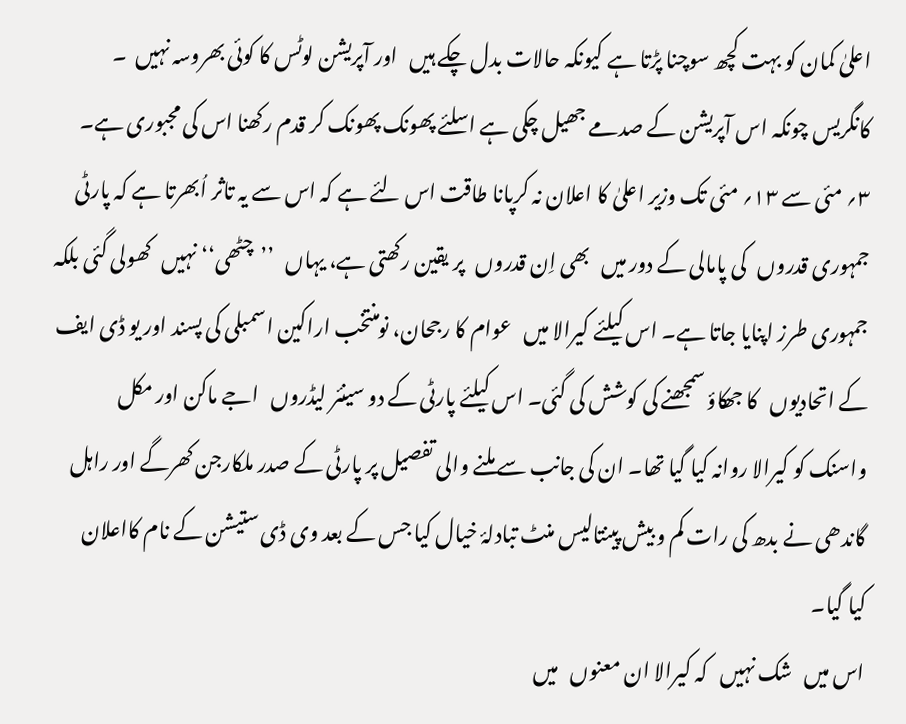اعلیٰ کمان کو بہت کچھ سوچنا پڑتا ہے کیونکہ حالات بدل چکے ہیں   اور آپریشن لوٹس کا کوئی بھروسہ نہیں  ۔ کانگریس چونکہ اس آپریشن کے صدمے جھیل چکی ہے اسلئے پھونک پھونک کر قدم رکھنا اس کی مجبوری ہے۔
۳؍ مئی سے ۱۳؍ مئی تک وزیر اعلیٰ کا اعلان نہ کرپانا طاقت اس لئے ہے کہ اس سے یہ تاثر اُبھرتا ہے کہ پارٹی جمہوری قدروں   کی پامالی کے دور میں   بھی اِن قدروں   پر یقین رکھتی ہے، یہاں   ’’چٹھی‘‘ نہیں   کھولی گئی بلکہ جمہوری طرز اپنایا جاتا ہے۔ اس کیلئے کیرالا میں   عوام کا رجحان، نومنتخب اراکین اسمبلی کی پسند اور یو ڈی ایف کے اتحادیوں   کا جھکاؤ سمجھنے کی کوشش کی گئی۔ اس کیلئے پارٹی کے دو سینئر لیڈروں   اجے ماکن اور مکل واسنک کو کیرالا روانہ کیا گیا تھا۔ ان کی جانب سے ملنے والی تفصیل پر پارٹی کے صدر ملکارجن کھرگے اور راہل گاندھی نے بدھ کی رات کم و بیش پینتالیس منٹ تبادلۂ خیال کیا جس کے بعد وی ڈی ستیشن کے نام کااعلان کیا گیا۔
اس میں   شک نہیں   کہ کیرالا ان معنوں   میں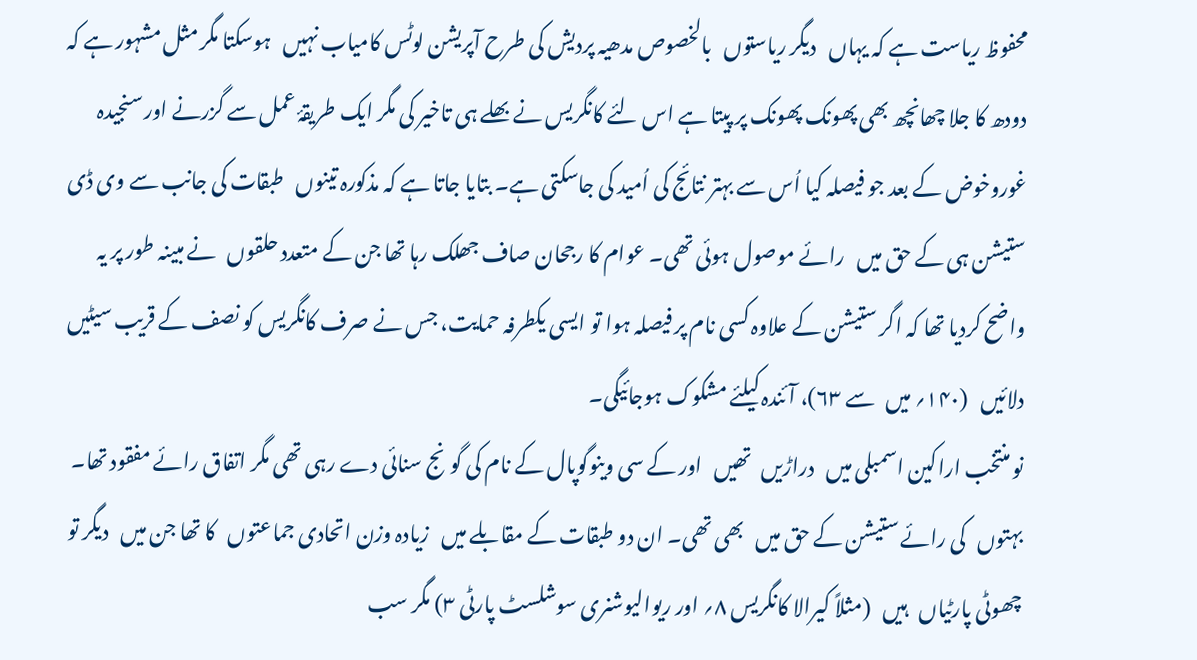محفوظ ریاست ہے کہ یہاں   دیگر ریاستوں   بالخصوص مدھیہ پردیش کی طرح آپریشن لوٹس کامیاب نہیں   ہوسکتا مگر مثل مشہور ہے کہ دودھ کا جلا چھانچھ بھی پھونک پھونک پر پیتا ہے اس لئے کانگریس نے بھلے ہی تاخیر کی مگر ایک طریقۂ عمل سے گزرنے اور سنجیدہ غوروخوض کے بعد جو فیصلہ کیا اُس سے بہتر نتائج کی اُمید کی جاسکتی ہے۔ بتایا جاتا ہے کہ مذکورہ تینوں   طبقات کی جانب سے وی ڈی ستیشن ہی کے حق میں   رائے موصول ہوئی تھی۔ عوام کا رجحان صاف جھلک رہا تھا جن کے متعدد حلقوں   نے مبینہ طور پر یہ واضح کردیا تھا کہ اگر ستیشن کے علاوہ کسی نام پر فیصلہ ہوا تو ایسی یکطرفہ حمایت، جس نے صرف کانگریس کو نصف کے قریب سیٹیں   دلائیں   (۱۴۰؍ میں   سے ۶۳)، آئندہ کیلئے مشکوک ہوجائیگی۔
نو منتخب اراکین اسمبلی میں   دراڑیں   تھیں   اور کے سی وینوگوپال کے نام کی گونج سنائی دے رہی تھی مگر اتفاق رائے مفقود تھا۔ بہتوں   کی رائے ستیشن کے حق میں   بھی تھی۔ ان دو طبقات کے مقابلے میں   زیادہ وزن اتحادی جماعتوں   کا تھا جن میں   دیگر تو چھوٹی پارٹیاں   ہیں   (مثلاً کیرالا کانگریس ۸؍ اور ریوالیوشنری سوشلسٹ پارٹی ۳) مگر سب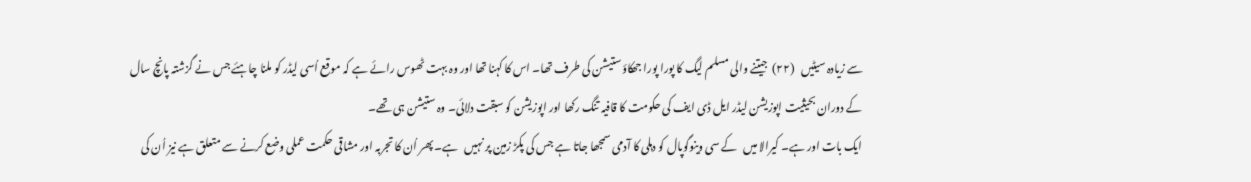سے زیادہ سیٹیں   (۲۲)  جیتنے والی مسلم لیگ کا پورا پورا جھکاؤ ستیشن کی طرف تھا۔ اس کا کہنا تھا اور وہ بہت ٹھوس رائے ہے کہ موقع اُسی لیڈر کو ملنا چاہئے جس نے گزشتہ پانچ سال کے دوران بحیثیت اپوزیشن لیڈر ایل ڈی ایف کی حکومت کا قافیہ تنگ رکھا اور اپوزیشن کو سبقت دلائی۔ وہ ستیشن ہی تھے۔
ایک بات اور ہے۔ کیرالا میں   کے سی وینوگوپال کو دہلی کا آدمی سمجھا جاتا ہے جس کی پکڑ زمین پر نہیں   ہے۔ پھر اُن کا تجربہ اور مشاقی حکمت عملی وضع کرنے سے متعلق ہے نیز اُن کی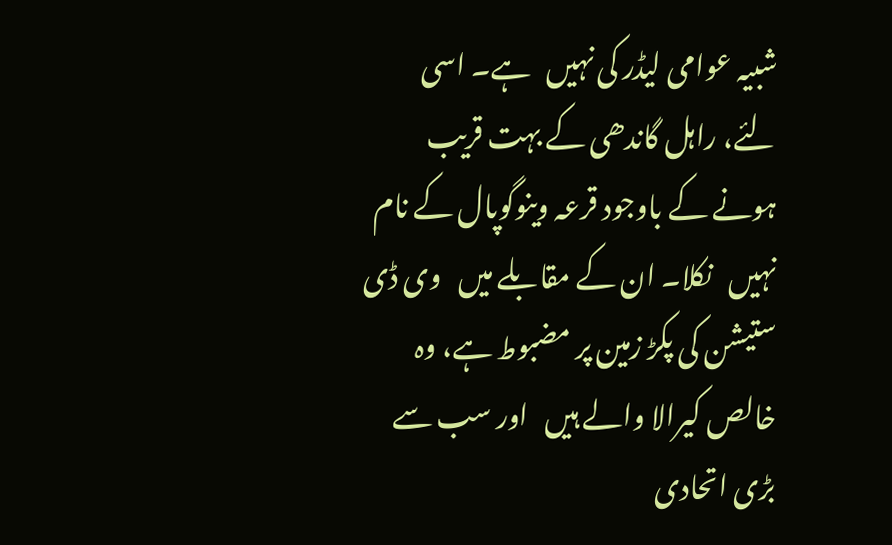شبیہ عوامی لیڈر کی نہیں   ہے۔ اسی لئے، راہل گاندھی کے بہت قریب ہونے کے باوجود قرعہ وینوگوپال کے نام نہیں   نکلا۔ ان کے مقابلے میں   وی ڈی ستیشن کی پکڑ زمین پر مضبوط ہے، وہ خالص کیرالا والے ہیں   اور سب سے بڑی اتحادی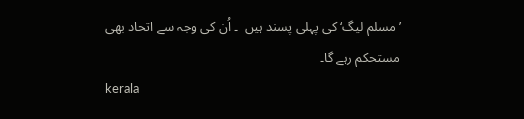’مسلم لیگ‘ کی پہلی پسند ہیں  ۔ اُن کی وجہ سے اتحاد بھی مستحکم رہے گا۔
kerala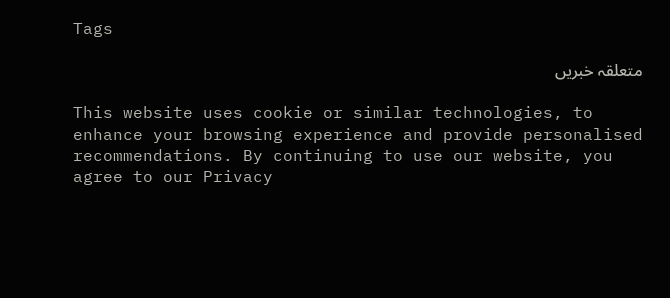Tags

متعلقہ خبریں

This website uses cookie or similar technologies, to enhance your browsing experience and provide personalised recommendations. By continuing to use our website, you agree to our Privacy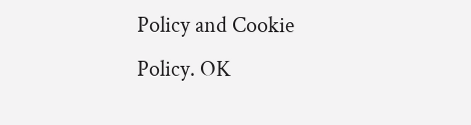Policy and Cookie Policy. OK